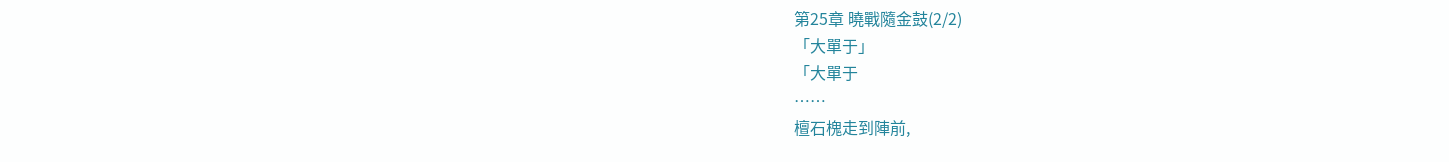第25章 曉戰隨金鼓(2/2)
「大單于」
「大單于
……
檀石槐走到陣前,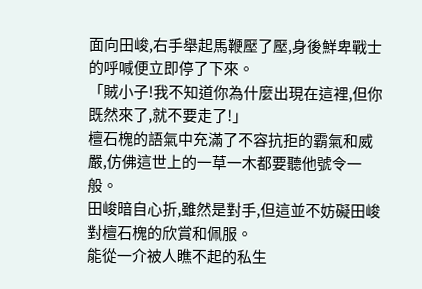面向田峻,右手舉起馬鞭壓了壓,身後鮮卑戰士的呼喊便立即停了下來。
「賊小子!我不知道你為什麼出現在這裡,但你既然來了,就不要走了!」
檀石槐的語氣中充滿了不容抗拒的霸氣和威嚴,仿佛這世上的一草一木都要聽他號令一般。
田峻暗自心折,雖然是對手,但這並不妨礙田峻對檀石槐的欣賞和佩服。
能從一介被人瞧不起的私生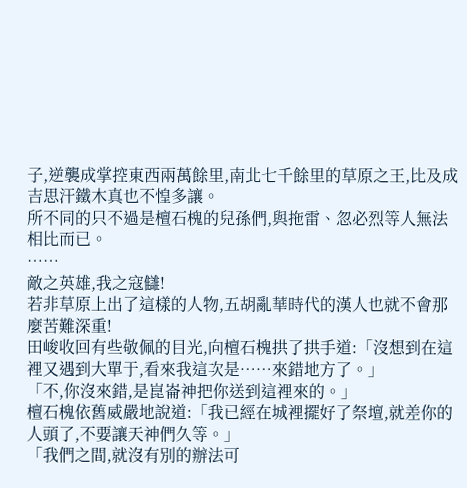子,逆襲成掌控東西兩萬餘里,南北七千餘里的草原之王,比及成吉思汗鐵木真也不惶多讓。
所不同的只不過是檀石槐的兒孫們,與拖雷、忽必烈等人無法相比而已。
……
敵之英雄,我之寇讎!
若非草原上出了這樣的人物,五胡亂華時代的漢人也就不會那麼苦難深重!
田峻收回有些敬佩的目光,向檀石槐拱了拱手道:「沒想到在這裡又遇到大單于,看來我這次是……來錯地方了。」
「不,你沒來錯,是崑崙神把你送到這裡來的。」
檀石槐依舊威嚴地說道:「我已經在城裡擺好了祭壇,就差你的人頭了,不要讓天神們久等。」
「我們之間,就沒有別的辦法可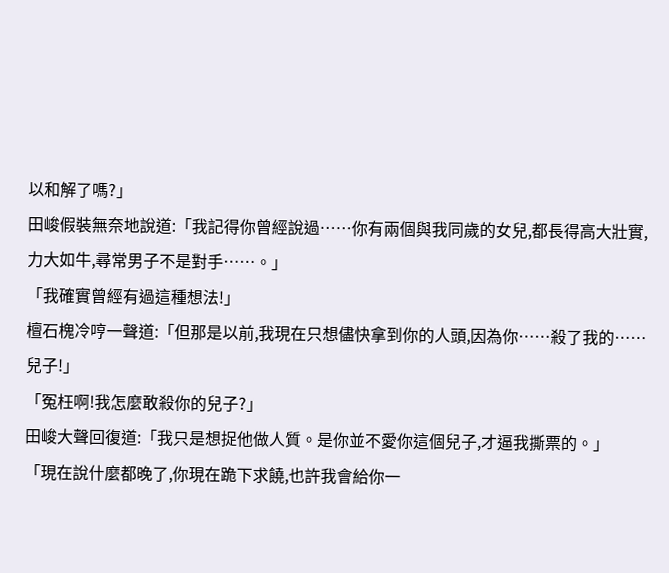以和解了嗎?」
田峻假裝無奈地說道:「我記得你曾經說過……你有兩個與我同歲的女兒,都長得高大壯實,力大如牛,尋常男子不是對手……。」
「我確實曾經有過這種想法!」
檀石槐冷哼一聲道:「但那是以前,我現在只想儘快拿到你的人頭,因為你……殺了我的……兒子!」
「冤枉啊!我怎麼敢殺你的兒子?」
田峻大聲回復道:「我只是想捉他做人質。是你並不愛你這個兒子,才逼我撕票的。」
「現在說什麼都晚了,你現在跪下求饒,也許我會給你一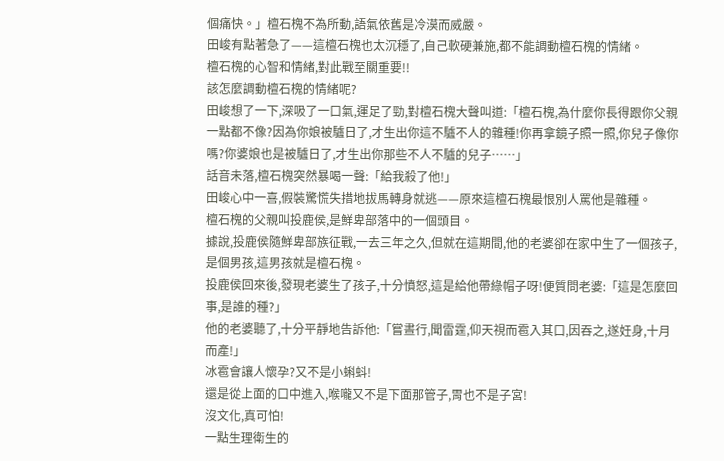個痛快。」檀石槐不為所動,語氣依舊是冷漠而威嚴。
田峻有點著急了——這檀石槐也太沉穩了,自己軟硬兼施,都不能調動檀石槐的情緒。
檀石槐的心智和情緒,對此戰至關重要!!
該怎麼調動檀石槐的情緒呢?
田峻想了一下,深吸了一口氣,運足了勁,對檀石槐大聲叫道:「檀石槐,為什麼你長得跟你父親一點都不像?因為你娘被驢日了,才生出你這不驢不人的雜種!你再拿鏡子照一照,你兒子像你嗎?你婆娘也是被驢日了,才生出你那些不人不驢的兒子……」
話音未落,檀石槐突然暴喝一聲:「給我殺了他!」
田峻心中一喜,假裝驚慌失措地拔馬轉身就逃——原來這檀石槐最恨別人罵他是雜種。
檀石槐的父親叫投鹿侯,是鮮卑部落中的一個頭目。
據說,投鹿侯隨鮮卑部族征戰,一去三年之久,但就在這期間,他的老婆卻在家中生了一個孩子,是個男孩,這男孩就是檀石槐。
投鹿侯回來後,發現老婆生了孩子,十分憤怒,這是給他帶綠帽子呀!便質問老婆:「這是怎麼回事,是誰的種?」
他的老婆聽了,十分平靜地告訴他:「嘗晝行,聞雷霆,仰天視而雹入其口,因吞之,遂妊身,十月而產!」
冰雹會讓人懷孕?又不是小蝌蚪!
還是從上面的口中進入,喉嚨又不是下面那管子,胃也不是子宮!
沒文化,真可怕!
一點生理衛生的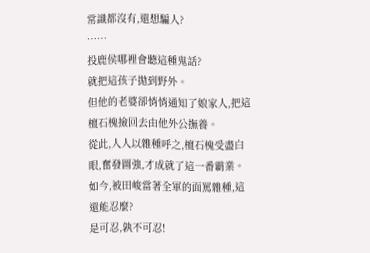常識都沒有,還想騙人?
……
投鹿侯哪裡會聽這種鬼話?
就把這孩子拋到野外。
但他的老婆卻悄悄通知了娘家人,把這檀石槐撿回去由他外公撫養。
從此,人人以雜種呼之,檀石槐受盡白眼,奮發圖強,才成就了這一番霸業。
如今,被田峻當著全軍的面罵雜種,這還能忍麼?
是可忍,孰不可忍!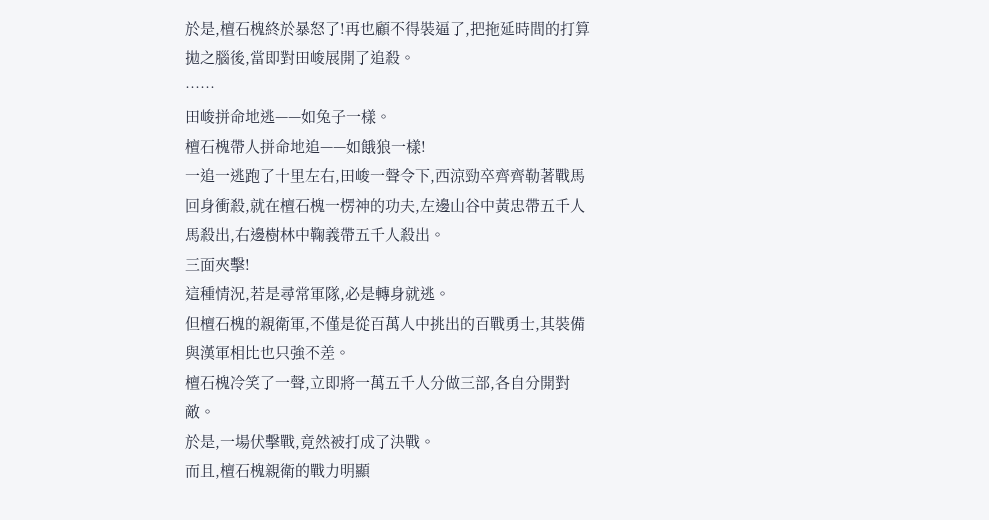於是,檀石槐終於暴怒了!再也顧不得裝逼了,把拖延時間的打算拋之腦後,當即對田峻展開了追殺。
……
田峻拼命地逃——如兔子一樣。
檀石槐帶人拼命地追——如餓狼一樣!
一追一逃跑了十里左右,田峻一聲令下,西涼勁卒齊齊勒著戰馬回身衝殺,就在檀石槐一楞神的功夫,左邊山谷中黃忠帶五千人馬殺出,右邊樹林中鞠義帶五千人殺出。
三面夾擊!
這種情況,若是尋常軍隊,必是轉身就逃。
但檀石槐的親衛軍,不僅是從百萬人中挑出的百戰勇士,其裝備與漢軍相比也只強不差。
檀石槐冷笑了一聲,立即將一萬五千人分做三部,各自分開對敵。
於是,一場伏擊戰,竟然被打成了決戰。
而且,檀石槐親衛的戰力明顯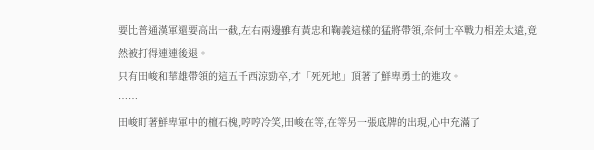要比普通漢軍還要高出一截,左右兩邊雖有黃忠和鞠義這樣的猛將帶領,奈何士卒戰力相差太遠,竟然被打得連連後退。
只有田峻和華雄帶領的這五千西涼勁卒,才「死死地」頂著了鮮卑勇士的進攻。
……
田峻盯著鮮卑軍中的檀石槐,哼哼冷笑,田峻在等,在等另一張底牌的出現,心中充滿了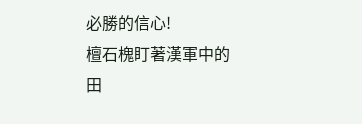必勝的信心!
檀石槐盯著漢軍中的田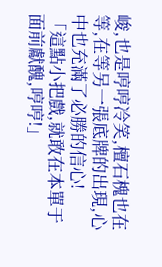峻,也是哼哼冷笑,檀石槐也在等,在等另一張底牌的出現,心中也充滿了必勝的信心!
「這點小把戲,就敢在本單于面前獻醜,哼哼!」